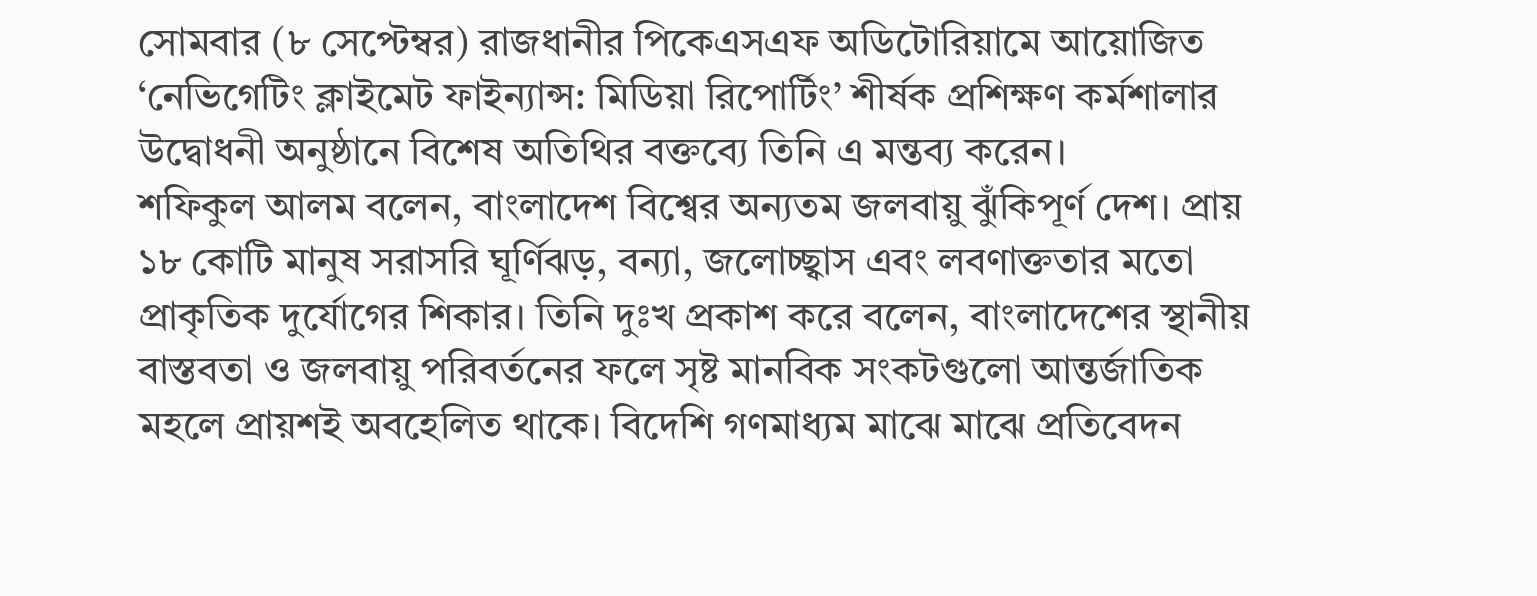সোমবার (৮ সেপ্টেম্বর) রাজধানীর পিকেএসএফ অডিটোরিয়ামে আয়োজিত ‘নেভিগেটিং ক্লাইমেট ফাইন্যান্স: মিডিয়া রিপোর্টিং’ শীর্ষক প্রশিক্ষণ কর্মশালার উদ্বোধনী অনুষ্ঠানে বিশেষ অতিথির বক্তব্যে তিনি এ মন্তব্য করেন।
শফিকুল আলম বলেন, বাংলাদেশ বিশ্বের অন্যতম জলবায়ু ঝুঁকিপূর্ণ দেশ। প্রায় ১৮ কোটি মানুষ সরাসরি ঘূর্ণিঝড়, বন্যা, জলোচ্ছ্বাস এবং লবণাক্ততার মতো প্রাকৃতিক দুর্যোগের শিকার। তিনি দুঃখ প্রকাশ করে বলেন, বাংলাদেশের স্থানীয় বাস্তবতা ও জলবায়ু পরিবর্তনের ফলে সৃষ্ট মানবিক সংকটগুলো আন্তর্জাতিক মহলে প্রায়শই অবহেলিত থাকে। বিদেশি গণমাধ্যম মাঝে মাঝে প্রতিবেদন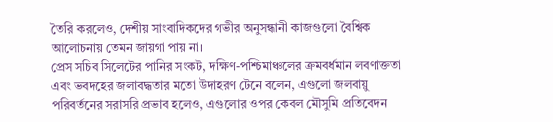তৈরি করলেও, দেশীয় সাংবাদিকদের গভীর অনুসন্ধানী কাজগুলো বৈশ্বিক আলোচনায় তেমন জায়গা পায় না।
প্রেস সচিব সিলেটের পানির সংকট, দক্ষিণ-পশ্চিমাঞ্চলের ক্রমবর্ধমান লবণাক্ততা এবং ভবদহের জলাবদ্ধতার মতো উদাহরণ টেনে বলেন, এগুলো জলবায়ু পরিবর্তনের সরাসরি প্রভাব হলেও, এগুলোর ওপর কেবল মৌসুমি প্রতিবেদন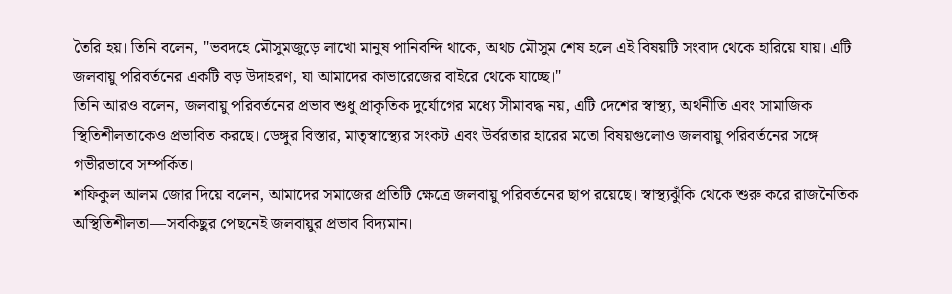তৈরি হয়। তিনি বলেন, "ভবদহে মৌসুমজুড়ে লাখো মানুষ পানিবন্দি থাকে, অথচ মৌসুম শেষ হলে এই বিষয়টি সংবাদ থেকে হারিয়ে যায়। এটি জলবায়ু পরিবর্তনের একটি বড় উদাহরণ, যা আমাদের কাভারেজের বাইরে থেকে যাচ্ছে।"
তিনি আরও বলেন, জলবায়ু পরিবর্তনের প্রভাব শুধু প্রাকৃতিক দুর্যোগের মধ্যে সীমাবদ্ধ নয়, এটি দেশের স্বাস্থ্য, অর্থনীতি এবং সামাজিক স্থিতিশীলতাকেও প্রভাবিত করছে। ডেঙ্গুর বিস্তার, মাতৃস্বাস্থ্যের সংকট এবং উর্বরতার হারের মতো বিষয়গুলোও জলবায়ু পরিবর্তনের সঙ্গে গভীরভাবে সম্পর্কিত।
শফিকুল আলম জোর দিয়ে বলেন, আমাদের সমাজের প্রতিটি ক্ষেত্রে জলবায়ু পরিবর্তনের ছাপ রয়েছে। স্বাস্থ্যঝুঁকি থেকে শুরু করে রাজনৈতিক অস্থিতিশীলতা—সবকিছুর পেছনেই জলবায়ুর প্রভাব বিদ্যমান।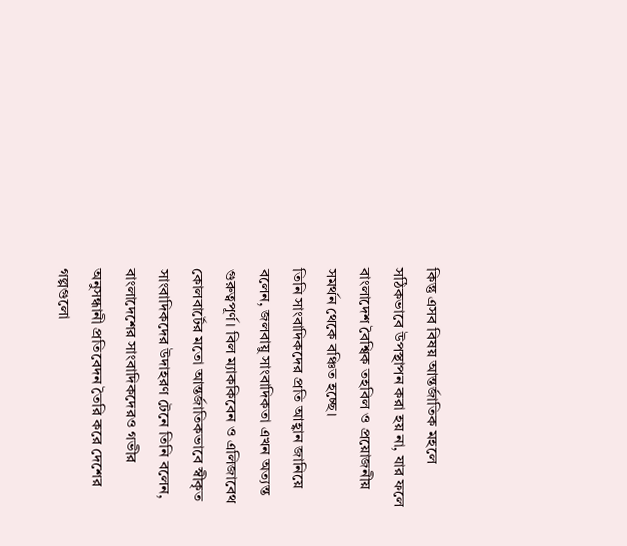কিন্তু এসব বিষয় আন্তর্জাতিক মহলে সঠিকভাবে উপস্থাপন করা হয় না, যার ফলে বাংলাদেশ বৈশ্বিক তহবিল ও প্রয়োজনীয় সমর্থন থেকে বঞ্চিত হচ্ছে।
তিনি সাংবাদিকদের প্রতি আহ্বান জানিয়ে বলেন, জলবায়ু সাংবাদিকতা এখন অত্যন্ত গুরুত্বপূর্ণ। বিল ম্যাককিবেন ও এলিজাবেথ কোলবার্টের মতো আন্তর্জাতিকভাবে স্বীকৃত সাংবাদিকদের উদাহরণ টেনে তিনি বলেন, বাংলাদেশের সাংবাদিকদেরও গভীর অনুসন্ধানী প্রতিবেদন তৈরি করে দেশের গল্পগুলো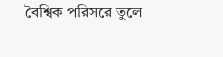বৈশ্বিক পরিসরে তুলে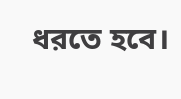ধরতে হবে।